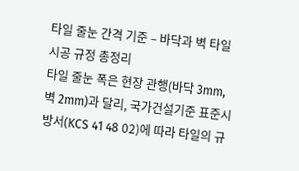타일 줄눈 간격 기준 – 바닥과 벽 타일 시공 규정 총정리
타일 줄눈 폭은 현장 관행(바닥 3mm, 벽 2mm)과 달리, 국가건설기준 표준시방서(KCS 41 48 02)에 따라 타일의 규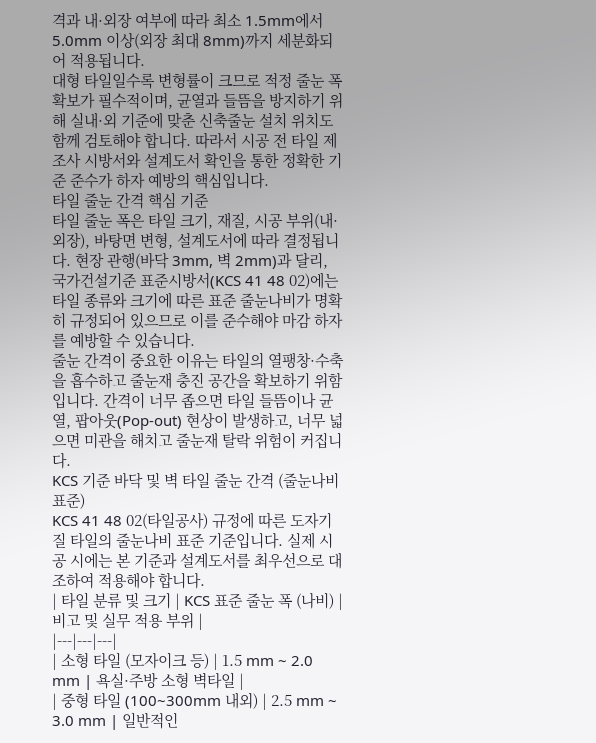격과 내·외장 여부에 따라 최소 1.5mm에서 5.0mm 이상(외장 최대 8mm)까지 세분화되어 적용됩니다.
대형 타일일수록 변형률이 크므로 적정 줄눈 폭 확보가 필수적이며, 균열과 들뜸을 방지하기 위해 실내·외 기준에 맞춘 신축줄눈 설치 위치도 함께 검토해야 합니다. 따라서 시공 전 타일 제조사 시방서와 설계도서 확인을 통한 정확한 기준 준수가 하자 예방의 핵심입니다.
타일 줄눈 간격 핵심 기준
타일 줄눈 폭은 타일 크기, 재질, 시공 부위(내·외장), 바탕면 변형, 설계도서에 따라 결정됩니다. 현장 관행(바닥 3mm, 벽 2mm)과 달리, 국가건설기준 표준시방서(KCS 41 48 02)에는 타일 종류와 크기에 따른 표준 줄눈나비가 명확히 규정되어 있으므로 이를 준수해야 마감 하자를 예방할 수 있습니다.
줄눈 간격이 중요한 이유는 타일의 열팽창·수축을 흡수하고 줄눈재 충진 공간을 확보하기 위함입니다. 간격이 너무 좁으면 타일 들뜸이나 균열, 팝아웃(Pop-out) 현상이 발생하고, 너무 넓으면 미관을 해치고 줄눈재 탈락 위험이 커집니다.
KCS 기준 바닥 및 벽 타일 줄눈 간격 (줄눈나비 표준)
KCS 41 48 02(타일공사) 규정에 따른 도자기질 타일의 줄눈나비 표준 기준입니다. 실제 시공 시에는 본 기준과 설계도서를 최우선으로 대조하여 적용해야 합니다.
| 타일 분류 및 크기 | KCS 표준 줄눈 폭 (나비) | 비고 및 실무 적용 부위 |
|---|---|---|
| 소형 타일 (모자이크 등) | 1.5 mm ~ 2.0 mm | 욕실·주방 소형 벽타일 |
| 중형 타일 (100~300mm 내외) | 2.5 mm ~ 3.0 mm | 일반적인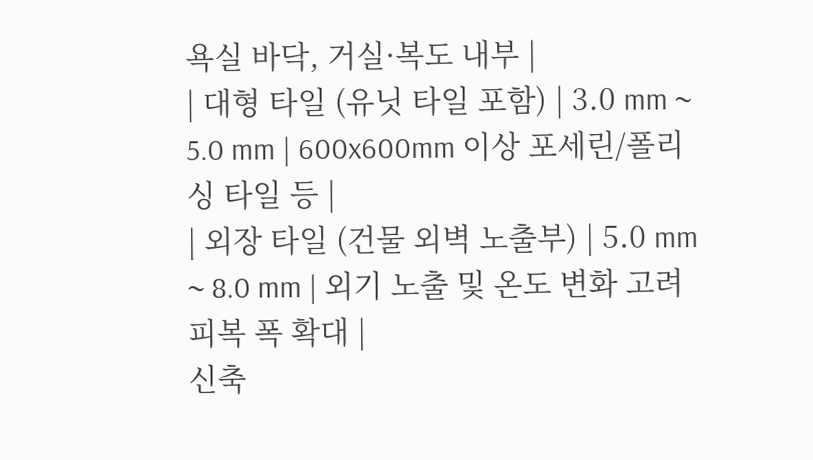욕실 바닥, 거실·복도 내부 |
| 대형 타일 (유닛 타일 포함) | 3.0 mm ~ 5.0 mm | 600x600mm 이상 포세린/폴리싱 타일 등 |
| 외장 타일 (건물 외벽 노출부) | 5.0 mm ~ 8.0 mm | 외기 노출 및 온도 변화 고려 피복 폭 확대 |
신축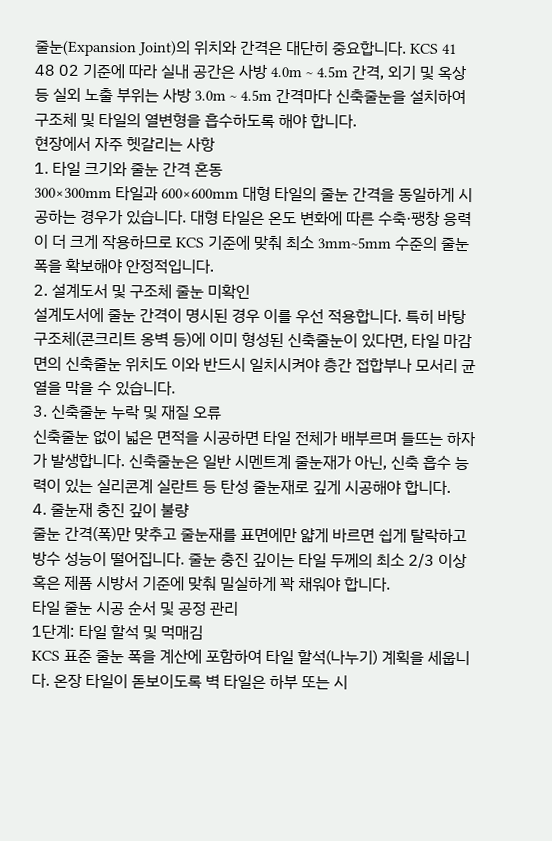줄눈(Expansion Joint)의 위치와 간격은 대단히 중요합니다. KCS 41 48 02 기준에 따라 실내 공간은 사방 4.0m ~ 4.5m 간격, 외기 및 옥상 등 실외 노출 부위는 사방 3.0m ~ 4.5m 간격마다 신축줄눈을 설치하여 구조체 및 타일의 열변형을 흡수하도록 해야 합니다.
현장에서 자주 헷갈리는 사항
1. 타일 크기와 줄눈 간격 혼동
300×300mm 타일과 600×600mm 대형 타일의 줄눈 간격을 동일하게 시공하는 경우가 있습니다. 대형 타일은 온도 변화에 따른 수축·팽창 응력이 더 크게 작용하므로 KCS 기준에 맞춰 최소 3mm~5mm 수준의 줄눈 폭을 확보해야 안정적입니다.
2. 설계도서 및 구조체 줄눈 미확인
설계도서에 줄눈 간격이 명시된 경우 이를 우선 적용합니다. 특히 바탕 구조체(콘크리트 옹벽 등)에 이미 형성된 신축줄눈이 있다면, 타일 마감면의 신축줄눈 위치도 이와 반드시 일치시켜야 층간 접합부나 모서리 균열을 막을 수 있습니다.
3. 신축줄눈 누락 및 재질 오류
신축줄눈 없이 넓은 면적을 시공하면 타일 전체가 배부르며 들뜨는 하자가 발생합니다. 신축줄눈은 일반 시멘트계 줄눈재가 아닌, 신축 흡수 능력이 있는 실리콘계 실란트 등 탄성 줄눈재로 깊게 시공해야 합니다.
4. 줄눈재 충진 깊이 불량
줄눈 간격(폭)만 맞추고 줄눈재를 표면에만 얇게 바르면 쉽게 탈락하고 방수 성능이 떨어집니다. 줄눈 충진 깊이는 타일 두께의 최소 2/3 이상 혹은 제품 시방서 기준에 맞춰 밀실하게 꽉 채워야 합니다.
타일 줄눈 시공 순서 및 공정 관리
1단계: 타일 할석 및 먹매김
KCS 표준 줄눈 폭을 계산에 포함하여 타일 할석(나누기) 계획을 세웁니다. 온장 타일이 돋보이도록 벽 타일은 하부 또는 시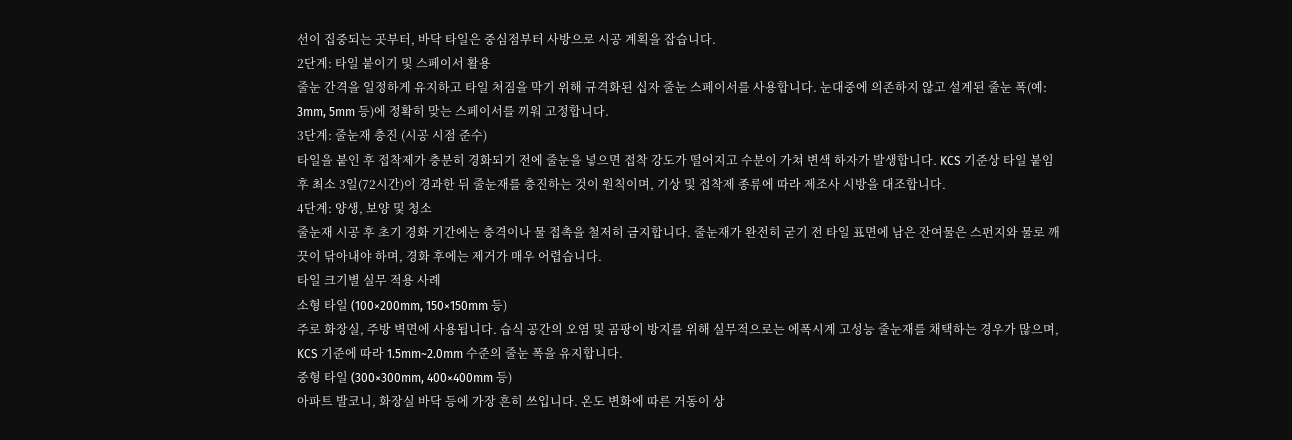선이 집중되는 곳부터, 바닥 타일은 중심점부터 사방으로 시공 계획을 잡습니다.
2단계: 타일 붙이기 및 스페이서 활용
줄눈 간격을 일정하게 유지하고 타일 처짐을 막기 위해 규격화된 십자 줄눈 스페이서를 사용합니다. 눈대중에 의존하지 않고 설계된 줄눈 폭(예: 3mm, 5mm 등)에 정확히 맞는 스페이서를 끼워 고정합니다.
3단계: 줄눈재 충진 (시공 시점 준수)
타일을 붙인 후 접착제가 충분히 경화되기 전에 줄눈을 넣으면 접착 강도가 떨어지고 수분이 가쳐 변색 하자가 발생합니다. KCS 기준상 타일 붙임 후 최소 3일(72시간)이 경과한 뒤 줄눈재를 충진하는 것이 원칙이며, 기상 및 접착제 종류에 따라 제조사 시방을 대조합니다.
4단계: 양생, 보양 및 청소
줄눈재 시공 후 초기 경화 기간에는 충격이나 물 접촉을 철저히 금지합니다. 줄눈재가 완전히 굳기 전 타일 표면에 남은 잔여물은 스펀지와 물로 깨끗이 닦아내야 하며, 경화 후에는 제거가 매우 어렵습니다.
타일 크기별 실무 적용 사례
소형 타일 (100×200mm, 150×150mm 등)
주로 화장실, 주방 벽면에 사용됩니다. 습식 공간의 오염 및 곰팡이 방지를 위해 실무적으로는 에폭시계 고성능 줄눈재를 채택하는 경우가 많으며, KCS 기준에 따라 1.5mm~2.0mm 수준의 줄눈 폭을 유지합니다.
중형 타일 (300×300mm, 400×400mm 등)
아파트 발코니, 화장실 바닥 등에 가장 흔히 쓰입니다. 온도 변화에 따른 거동이 상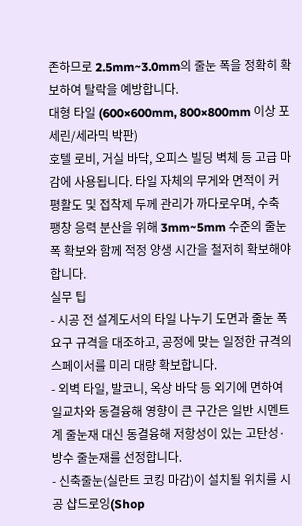존하므로 2.5mm~3.0mm의 줄눈 폭을 정확히 확보하여 탈락을 예방합니다.
대형 타일 (600×600mm, 800×800mm 이상 포세린/세라믹 박판)
호텔 로비, 거실 바닥, 오피스 빌딩 벽체 등 고급 마감에 사용됩니다. 타일 자체의 무게와 면적이 커 평활도 및 접착제 두께 관리가 까다로우며, 수축 팽창 응력 분산을 위해 3mm~5mm 수준의 줄눈폭 확보와 함께 적정 양생 시간을 철저히 확보해야 합니다.
실무 팁
- 시공 전 설계도서의 타일 나누기 도면과 줄눈 폭 요구 규격을 대조하고, 공정에 맞는 일정한 규격의 스페이서를 미리 대량 확보합니다.
- 외벽 타일, 발코니, 옥상 바닥 등 외기에 면하여 일교차와 동결융해 영향이 큰 구간은 일반 시멘트계 줄눈재 대신 동결융해 저항성이 있는 고탄성·방수 줄눈재를 선정합니다.
- 신축줄눈(실란트 코킹 마감)이 설치될 위치를 시공 샵드로잉(Shop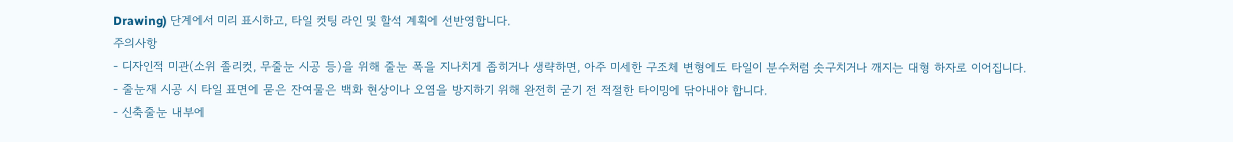Drawing) 단계에서 미리 표시하고, 타일 컷팅 라인 및 할석 계획에 선반영합니다.
주의사항
- 디자인적 미관(소위 졸리컷, 무줄눈 시공 등)을 위해 줄눈 폭을 지나치게 좁히거나 생략하면, 아주 미세한 구조체 변형에도 타일이 분수처럼 솟구치거나 깨지는 대형 하자로 이어집니다.
- 줄눈재 시공 시 타일 표면에 묻은 잔여물은 백화 현상이나 오염을 방지하기 위해 완전히 굳기 전 적절한 타이밍에 닦아내야 합니다.
- 신축줄눈 내부에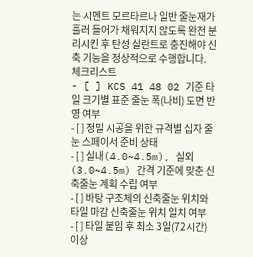는 시멘트 모르타르나 일반 줄눈재가 흘러 들어가 채워지지 않도록 완전 분리시킨 후 탄성 실란트로 충진해야 신축 기능을 정상적으로 수행합니다.
체크리스트
- [ ] KCS 41 48 02 기준 타일 크기별 표준 줄눈 폭(나비) 도면 반영 여부
- [ ] 정밀 시공을 위한 규격별 십자 줄눈 스페이서 준비 상태
- [ ] 실내(4.0~4.5m), 실외(3.0~4.5m) 간격 기준에 맞춘 신축줄눈 계획 수립 여부
- [ ] 바탕 구조체의 신축줄눈 위치와 타일 마감 신축줄눈 위치 일치 여부
- [ ] 타일 붙임 후 최소 3일(72시간) 이상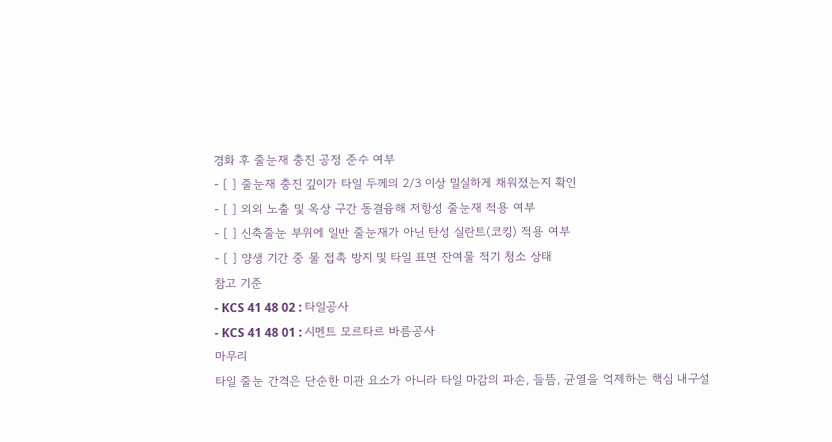경화 후 줄눈재 충진 공정 준수 여부
- [ ] 줄눈재 충진 깊이가 타일 두께의 2/3 이상 밀실하게 채워졌는지 확인
- [ ] 외외 노출 및 옥상 구간 동결융해 저항성 줄눈재 적용 여부
- [ ] 신축줄눈 부위에 일반 줄눈재가 아닌 탄성 실란트(코킹) 적용 여부
- [ ] 양생 기간 중 물 접촉 방지 및 타일 표면 잔여물 적기 청소 상태
참고 기준
- KCS 41 48 02 : 타일공사
- KCS 41 48 01 : 시멘트 모르타르 바름공사
마무리
타일 줄눈 간격은 단순한 미관 요소가 아니라 타일 마감의 파손, 들뜸, 균열을 억제하는 핵심 내구설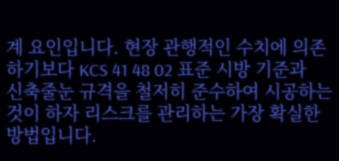계 요인입니다. 현장 관행적인 수치에 의존하기보다 KCS 41 48 02 표준 시방 기준과 신축줄눈 규격을 철저히 준수하여 시공하는 것이 하자 리스크를 관리하는 가장 확실한 방법입니다.